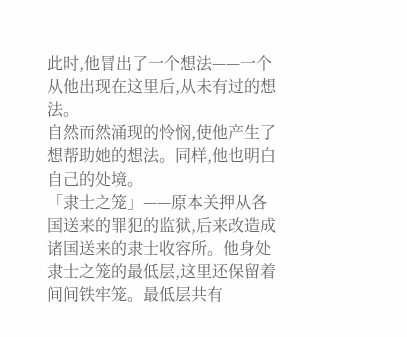此时,他冒出了一个想法——一个从他出现在这里后,从未有过的想法。
自然而然涌现的怜悯,使他产生了想帮助她的想法。同样,他也明白自己的处境。
「隶士之笼」——原本关押从各国送来的罪犯的监狱,后来改造成诸国送来的隶士收容所。他身处隶士之笼的最低层,这里还保留着间间铁牢笼。最低层共有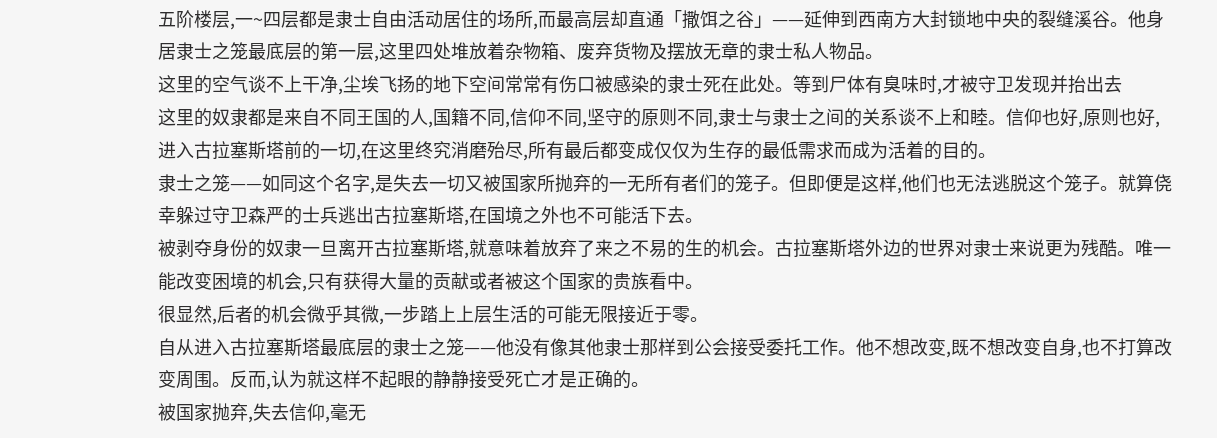五阶楼层,一~四层都是隶士自由活动居住的场所,而最高层却直通「撒饵之谷」——延伸到西南方大封锁地中央的裂缝溪谷。他身居隶士之笼最底层的第一层,这里四处堆放着杂物箱、废弃货物及摆放无章的隶士私人物品。
这里的空气谈不上干净,尘埃飞扬的地下空间常常有伤口被感染的隶士死在此处。等到尸体有臭味时,才被守卫发现并抬出去
这里的奴隶都是来自不同王国的人,国籍不同,信仰不同,坚守的原则不同,隶士与隶士之间的关系谈不上和睦。信仰也好,原则也好,进入古拉塞斯塔前的一切,在这里终究消磨殆尽,所有最后都变成仅仅为生存的最低需求而成为活着的目的。
隶士之笼——如同这个名字,是失去一切又被国家所抛弃的一无所有者们的笼子。但即便是这样,他们也无法逃脱这个笼子。就算侥幸躲过守卫森严的士兵逃出古拉塞斯塔,在国境之外也不可能活下去。
被剥夺身份的奴隶一旦离开古拉塞斯塔,就意味着放弃了来之不易的生的机会。古拉塞斯塔外边的世界对隶士来说更为残酷。唯一能改变困境的机会,只有获得大量的贡献或者被这个国家的贵族看中。
很显然,后者的机会微乎其微,一步踏上上层生活的可能无限接近于零。
自从进入古拉塞斯塔最底层的隶士之笼——他没有像其他隶士那样到公会接受委托工作。他不想改变,既不想改变自身,也不打算改变周围。反而,认为就这样不起眼的静静接受死亡才是正确的。
被国家抛弃,失去信仰,毫无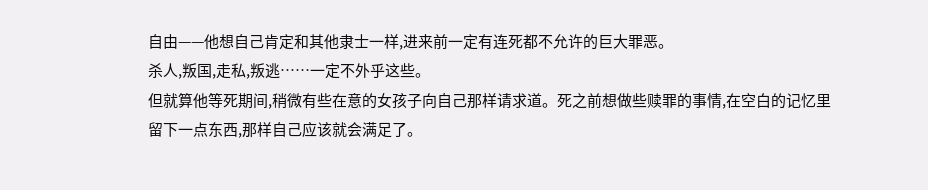自由——他想自己肯定和其他隶士一样,进来前一定有连死都不允许的巨大罪恶。
杀人,叛国,走私,叛逃……一定不外乎这些。
但就算他等死期间,稍微有些在意的女孩子向自己那样请求道。死之前想做些赎罪的事情,在空白的记忆里留下一点东西,那样自己应该就会满足了。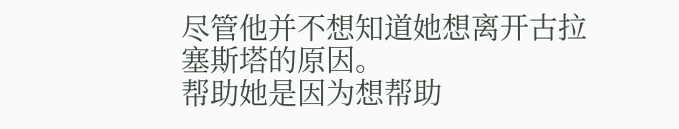尽管他并不想知道她想离开古拉塞斯塔的原因。
帮助她是因为想帮助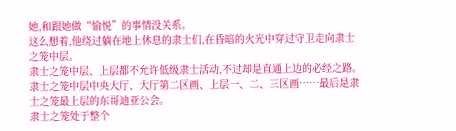她,和跟她做“愉悦”的事情没关系。
这么想着,他绕过躺在地上休息的隶士们,在昏暗的火光中穿过守卫走向隶士之笼中层。
隶士之笼中层、上层都不允许低级隶士活动,不过却是直通上边的必经之路。
隶士之笼中层中央大厅、大厅第二区画、上层一、二、三区画……最后是隶士之笼最上层的东哥迪亚公会。
隶士之笼处于整个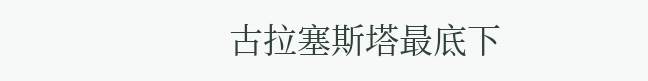古拉塞斯塔最底下